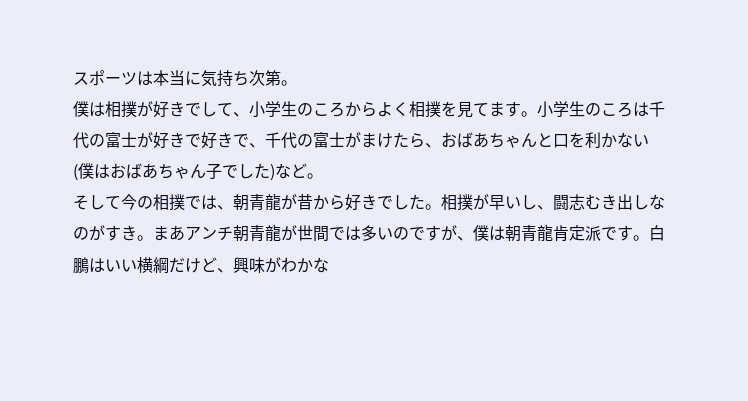スポーツは本当に気持ち次第。
僕は相撲が好きでして、小学生のころからよく相撲を見てます。小学生のころは千代の富士が好きで好きで、千代の富士がまけたら、おばあちゃんと口を利かない(僕はおばあちゃん子でした)など。
そして今の相撲では、朝青龍が昔から好きでした。相撲が早いし、闘志むき出しなのがすき。まあアンチ朝青龍が世間では多いのですが、僕は朝青龍肯定派です。白鵬はいい横綱だけど、興味がわかな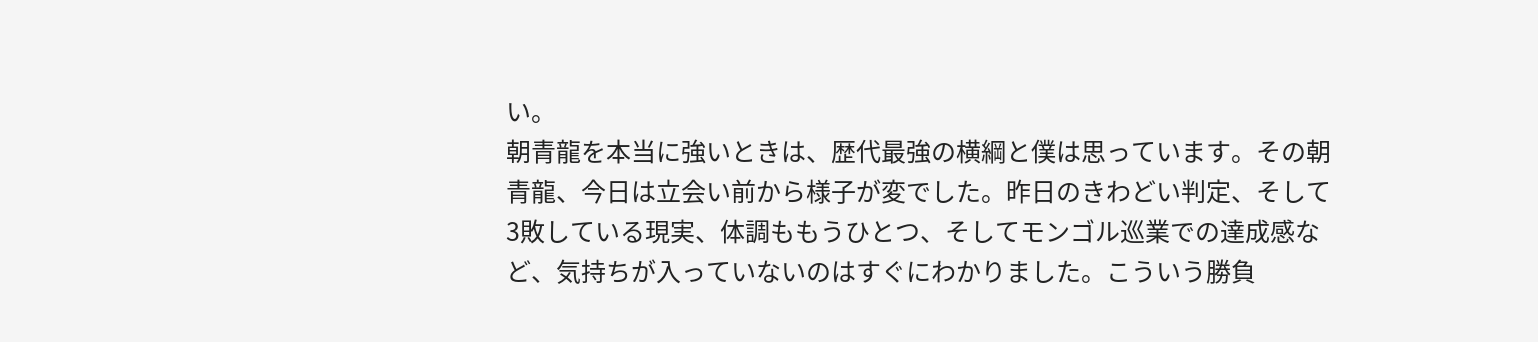い。
朝青龍を本当に強いときは、歴代最強の横綱と僕は思っています。その朝青龍、今日は立会い前から様子が変でした。昨日のきわどい判定、そして3敗している現実、体調ももうひとつ、そしてモンゴル巡業での達成感など、気持ちが入っていないのはすぐにわかりました。こういう勝負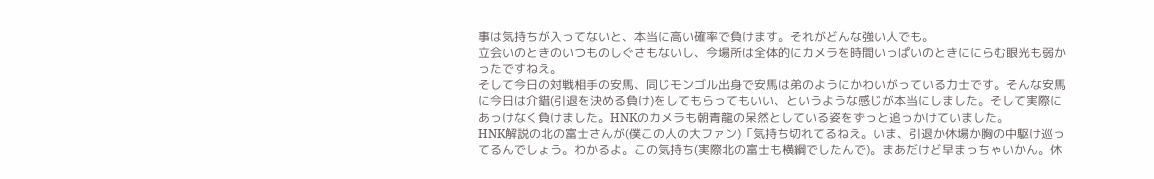事は気持ちが入ってないと、本当に高い確率で負けます。それがどんな強い人でも。
立会いのときのいつものしぐさもないし、今場所は全体的にカメラを時間いっぱいのときににらむ眼光も弱かったですねえ。
そして今日の対戦相手の安馬、同じモンゴル出身で安馬は弟のようにかわいがっている力士です。そんな安馬に今日は介錯(引退を決める負け)をしてもらってもいい、というような感じが本当にしました。そして実際にあっけなく負けました。HNKのカメラも朝青龍の呆然としている姿をずっと追っかけていました。
HNK解説の北の富士さんが(僕この人の大ファン)「気持ち切れてるねえ。いま、引退か休場か胸の中駆け巡ってるんでしょう。わかるよ。この気持ち(実際北の富士も横綱でしたんで)。まあだけど早まっちゃいかん。休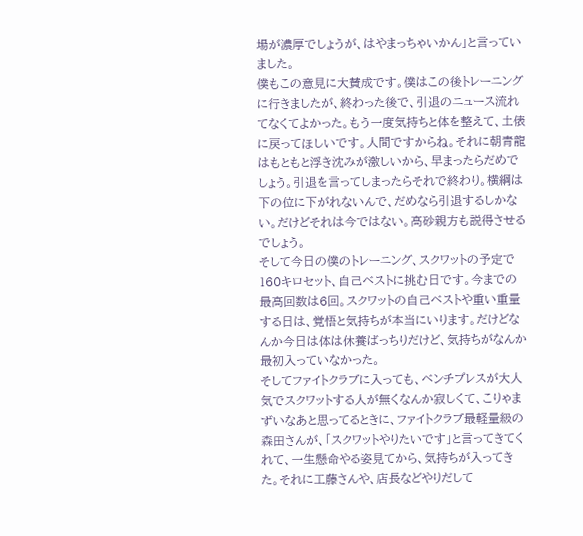場が濃厚でしょうが、はやまっちゃいかん」と言っていました。
僕もこの意見に大賛成です。僕はこの後トレーニングに行きましたが、終わった後で、引退のニュース流れてなくてよかった。もう一度気持ちと体を整えて、土俵に戻ってほしいです。人間ですからね。それに朝青龍はもともと浮き沈みが激しいから、早まったらだめでしょう。引退を言ってしまったらそれで終わり。横綱は下の位に下がれないんで、だめなら引退するしかない。だけどそれは今ではない。高砂親方も説得させるでしょう。
そして今日の僕のトレーニング、スクワットの予定で160キロセット、自己ベストに挑む日です。今までの最高回数は6回。スクワットの自己ベストや重い重量する日は、覚悟と気持ちが本当にいります。だけどなんか今日は体は休養ばっちりだけど、気持ちがなんか最初入っていなかった。
そしてファイトクラブに入っても、ベンチプレスが大人気でスクワットする人が無くなんか寂しくて、こりゃまずいなあと思ってるときに、ファイトクラブ最軽量級の森田さんが、「スクワットやりたいです」と言ってきてくれて、一生懸命やる姿見てから、気持ちが入ってきた。それに工藤さんや、店長などやりだして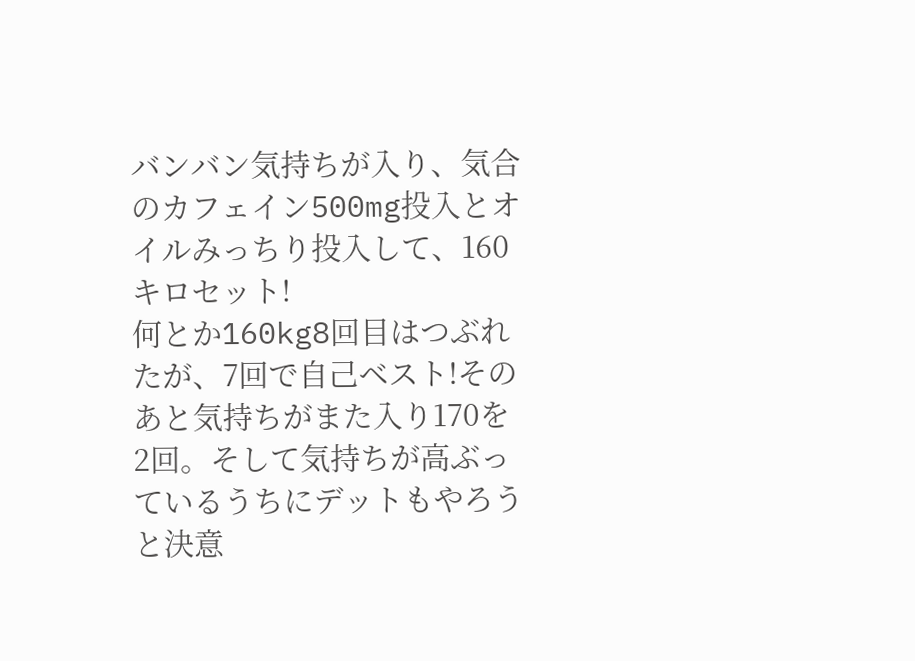バンバン気持ちが入り、気合のカフェイン500mg投入とオイルみっちり投入して、160キロセット!
何とか160kg8回目はつぶれたが、7回で自己ベスト!そのあと気持ちがまた入り170を2回。そして気持ちが高ぶっているうちにデットもやろうと決意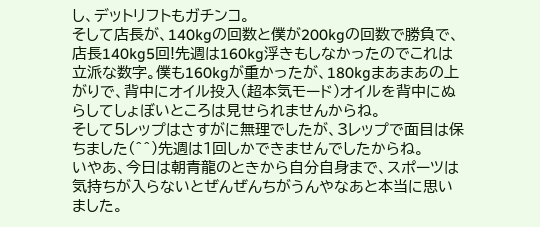し、デットリフトもガチンコ。
そして店長が、140kgの回数と僕が200kgの回数で勝負で、店長140kg5回!先週は160kg浮きもしなかったのでこれは立派な数字。僕も160kgが重かったが、180kgまあまあの上がりで、背中にオイル投入(超本気モード)オイルを背中にぬらしてしょぼいところは見せられませんからね。
そして5レップはさすがに無理でしたが、3レップで面目は保ちました(^^)先週は1回しかできませんでしたからね。
いやあ、今日は朝青龍のときから自分自身まで、スポーツは気持ちが入らないとぜんぜんちがうんやなあと本当に思いました。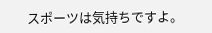スポーツは気持ちですよ。